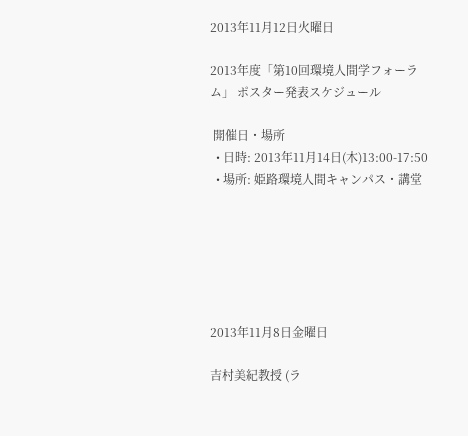2013年11月12日火曜日

2013年度「第10回環境人間学フォーラム」 ポスター発表スケジュール

 開催日・場所
  • 日時: 2013年11月14日(木)13:00-17:50
  • 場所: 姫路環境人間キャンパス・講堂






2013年11月8日金曜日

吉村美紀教授 (ラ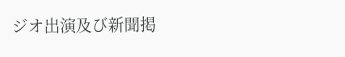ジオ出演及び新聞掲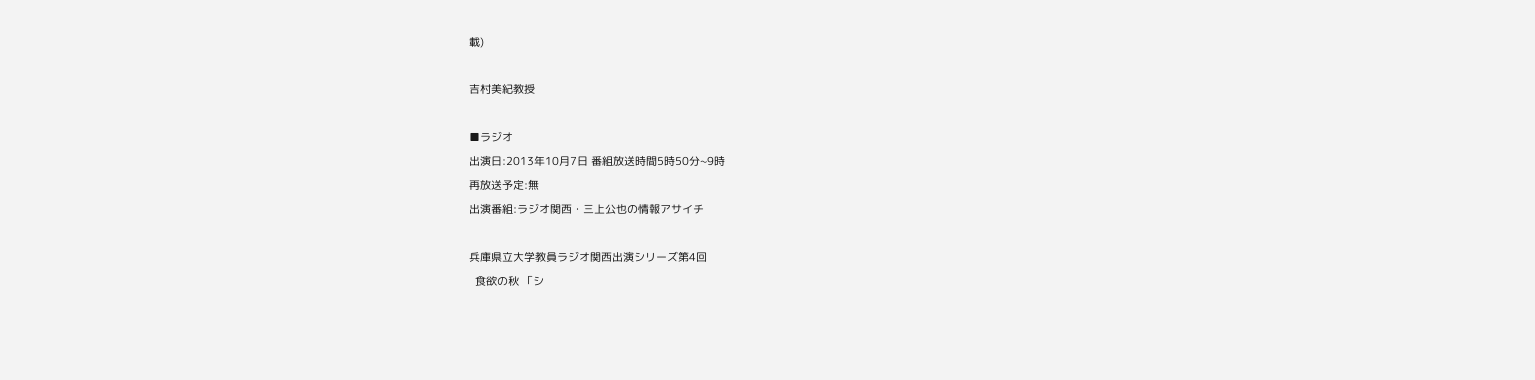載)

吉村美紀教授

■ラジオ
出演日:2013年10月7日 番組放送時間5時50分~9時
再放送予定:無
出演番組:ラジオ関西・三上公也の情報アサイチ

兵庫県立大学教員ラジオ関西出演シリーズ第4回
  食欲の秋 「シ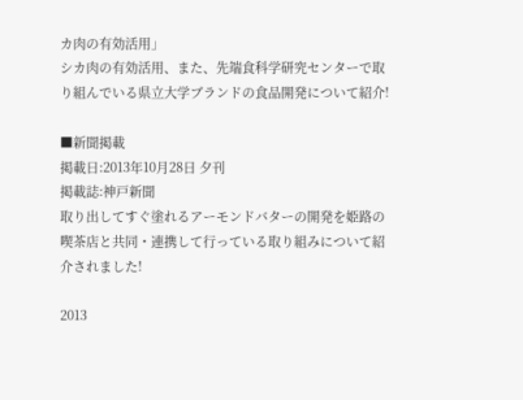カ肉の有効活用」
シカ肉の有効活用、また、先端食科学研究センターで取り組んでいる県立大学ブランドの食品開発について紹介!

■新聞掲載
掲載日:2013年10月28日 夕刊
掲載誌:神戸新聞
取り出してすぐ塗れるアーモンドバターの開発を姫路の喫茶店と共同・連携して行っている取り組みについて紹介されました!

2013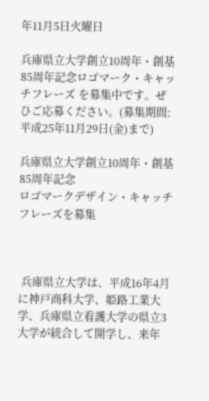年11月5日火曜日

兵庫県立大学創立10周年・創基85周年記念ロゴマーク・キャッチフレーズ を募集中です。ぜひご応募ください。(募集期間:平成25年11月29日(金)まで)

兵庫県立大学創立10周年・創基85周年記念
ロゴマークデザイン・キャッチフレーズを募集



 兵庫県立大学は、平成16年4月に神戸商科大学、姫路工業大学、兵庫県立看護大学の県立3大学が統合して開学し、来年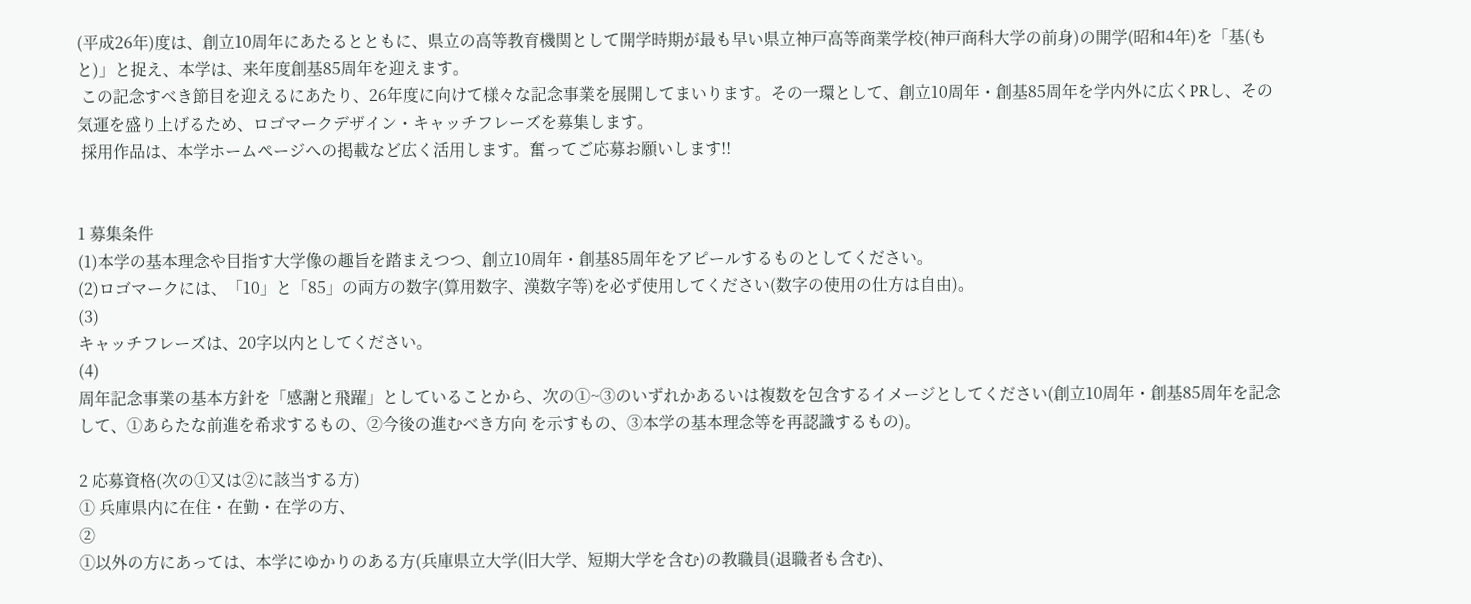(平成26年)度は、創立10周年にあたるとともに、県立の高等教育機関として開学時期が最も早い県立神戸高等商業学校(神戸商科大学の前身)の開学(昭和4年)を「基(もと)」と捉え、本学は、来年度創基85周年を迎えます。
 この記念すべき節目を迎えるにあたり、26年度に向けて様々な記念事業を展開してまいります。その一環として、創立10周年・創基85周年を学内外に広くPRし、その気運を盛り上げるため、ロゴマークデザイン・キャッチフレーズを募集します。
 採用作品は、本学ホームページへの掲載など広く活用します。奮ってご応募お願いします!!


1 募集条件
(1)本学の基本理念や目指す大学像の趣旨を踏まえつつ、創立10周年・創基85周年をアピールするものとしてください。
(2)ロゴマークには、「10」と「85」の両方の数字(算用数字、漢数字等)を必ず使用してください(数字の使用の仕方は自由)。
(3)
キャッチフレーズは、20字以内としてください。
(4)
周年記念事業の基本方針を「感謝と飛躍」としていることから、次の①~③のいずれかあるいは複数を包含するイメージとしてください(創立10周年・創基85周年を記念して、①あらたな前進を希求するもの、②今後の進むべき方向 を示すもの、③本学の基本理念等を再認識するもの)。

2 応募資格(次の①又は②に該当する方)
① 兵庫県内に在住・在勤・在学の方、
②
①以外の方にあっては、本学にゆかりのある方(兵庫県立大学(旧大学、短期大学を含む)の教職員(退職者も含む)、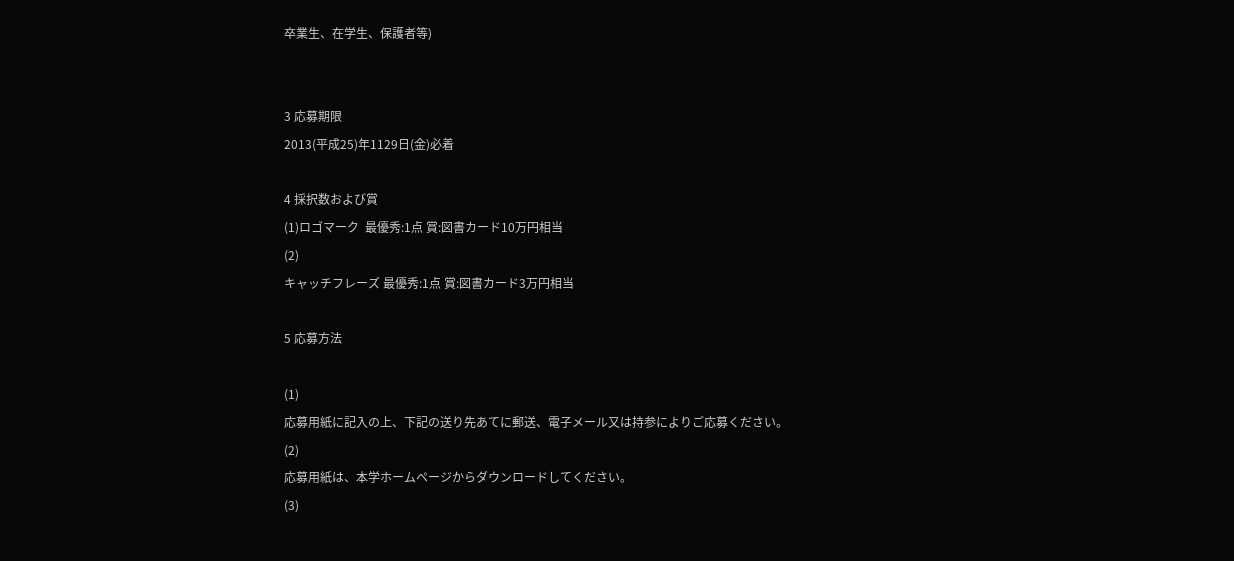卒業生、在学生、保護者等)


3 応募期限
2013(平成25)年1129日(金)必着

4 採択数および賞
(1)ロゴマーク  最優秀:1点 賞:図書カード10万円相当
(2)
キャッチフレーズ 最優秀:1点 賞:図書カード3万円相当

5 応募方法

(1)
応募用紙に記入の上、下記の送り先あてに郵送、電子メール又は持参によりご応募ください。
(2)
応募用紙は、本学ホームページからダウンロードしてください。
(3)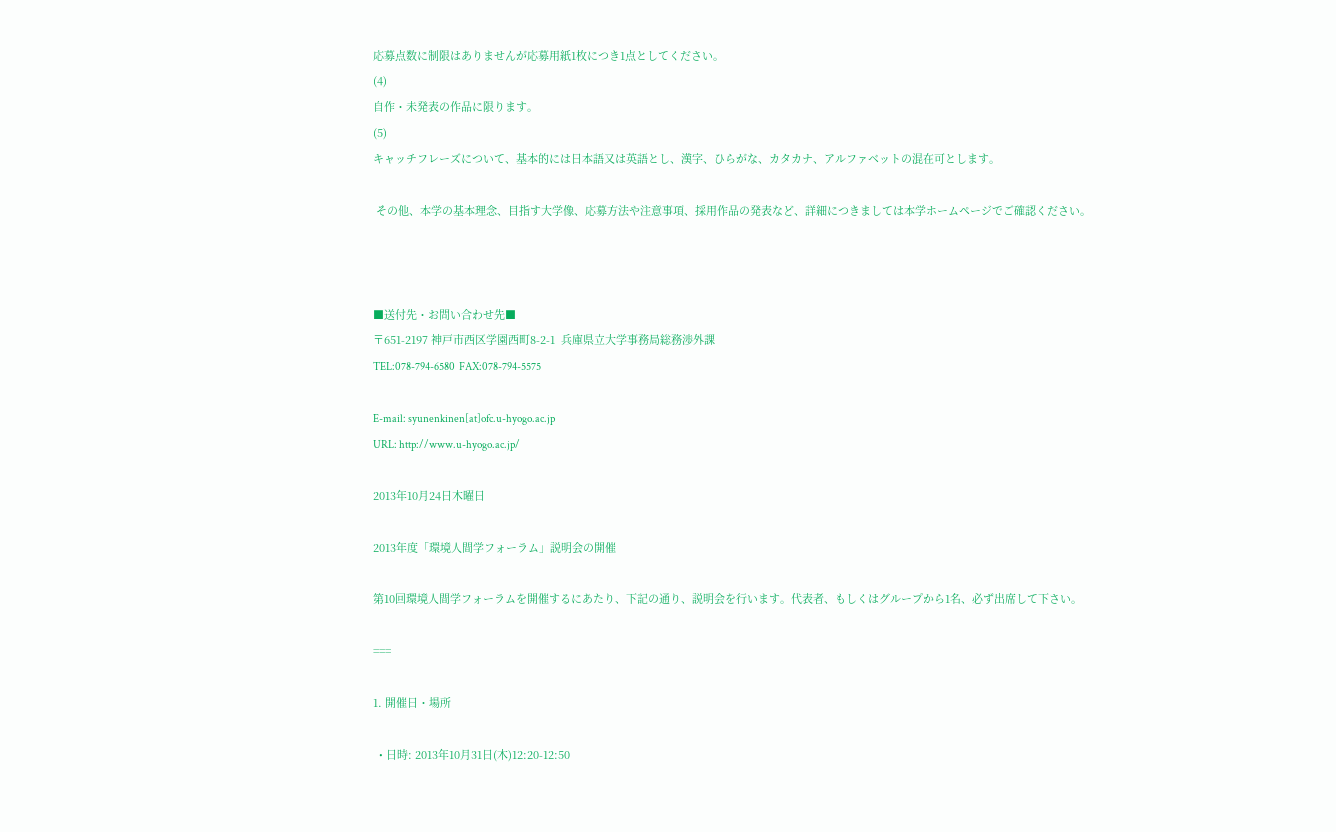応募点数に制限はありませんが応募用紙1枚につき1点としてください。
(4)
自作・未発表の作品に限ります。
(5)
キャッチフレーズについて、基本的には日本語又は英語とし、漢字、ひらがな、カタカナ、アルファベットの混在可とします。

 その他、本学の基本理念、目指す大学像、応募方法や注意事項、採用作品の発表など、詳細につきましては本学ホームページでご確認ください。



■送付先・お問い合わせ先■
〒651-2197 神戸市西区学園西町8-2-1  兵庫県立大学事務局総務渉外課
TEL:078-794-6580  FAX:078-794-5575

E-mail: syunenkinen[at]ofc.u-hyogo.ac.jp
URL: http://www.u-hyogo.ac.jp/

2013年10月24日木曜日

2013年度「環境人間学フォーラム」説明会の開催

第10回環境人間学フォーラムを開催するにあたり、下記の通り、説明会を行います。代表者、もしくはグループから1名、必ず出席して下さい。

===

1. 開催日・場所

  • 日時: 2013年10月31日(木)12:20-12:50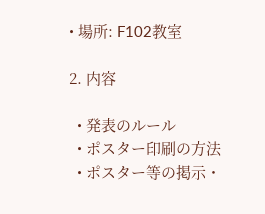• 場所: F102教室

2. 内容

  • 発表のルール
  • ポスター印刷の方法
  • ポスター等の掲示・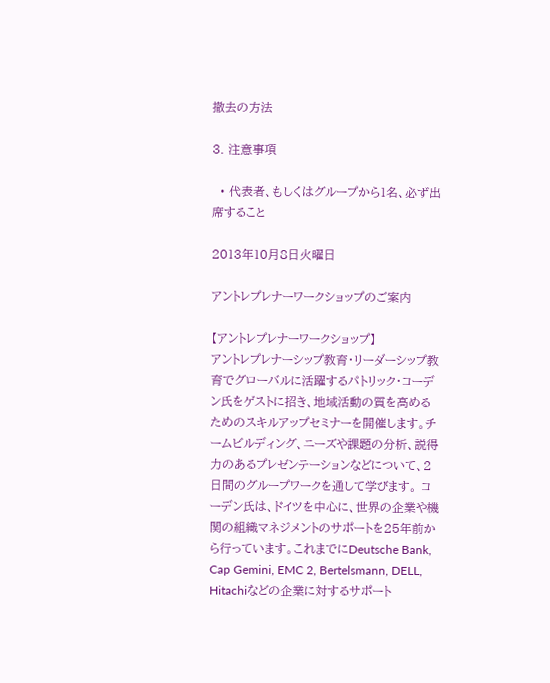撤去の方法

3. 注意事項

  • 代表者、もしくはグループから1名、必ず出席すること

2013年10月8日火曜日

アントレプレナーワークショップのご案内

【アントレプレナーワークショップ】
アントレプレナーシップ教育・リーダーシップ教育でグローバルに活躍するパトリック・コーデン氏をゲストに招き、地域活動の質を高めるためのスキルアップセミナーを開催します。チームビルディング、ニーズや課題の分析、説得力のあるプレゼンテーションなどについて、2日間のグループワークを通して学びます。 コーデン氏は、ドイツを中心に、世界の企業や機関の組織マネジメントのサポートを25年前から行っています。これまでにDeutsche Bank, Cap Gemini, EMC 2, Bertelsmann, DELL, Hitachiなどの企業に対するサポート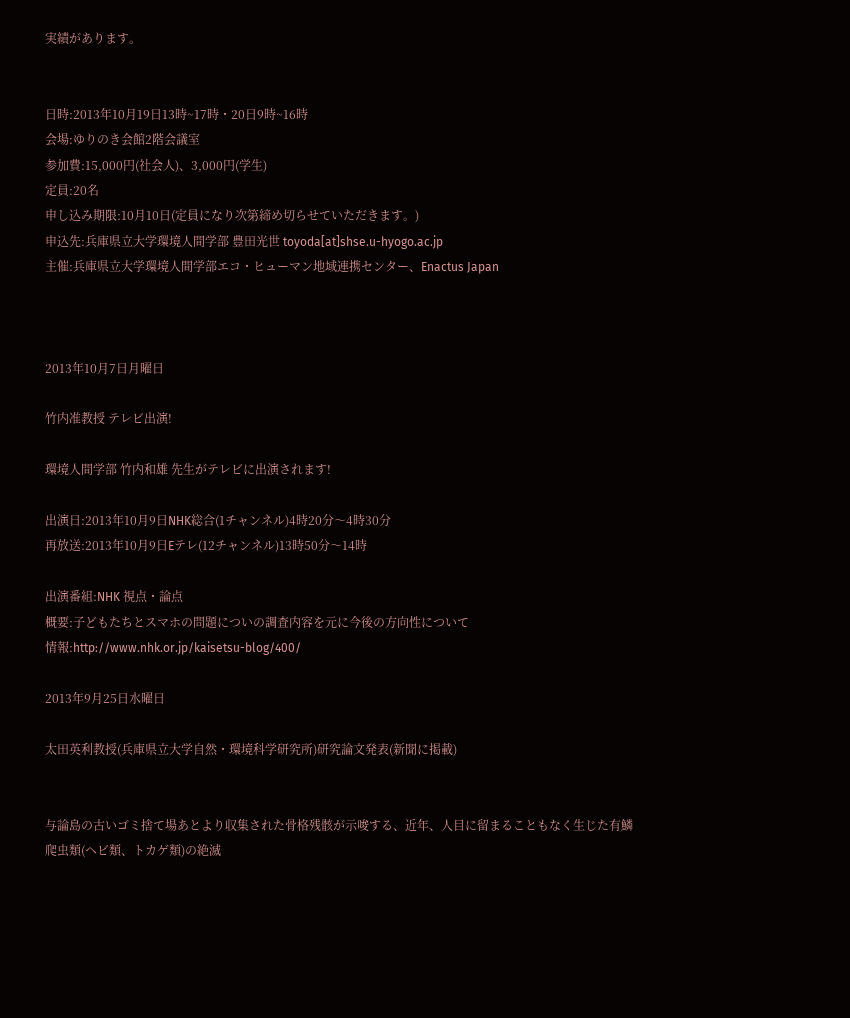実績があります。


日時:2013年10月19日13時~17時・20日9時~16時
会場:ゆりのき会館2階会議室
参加費:15,000円(社会人)、3,000円(学生)
定員:20名
申し込み期限:10月10日(定員になり次第締め切らせていただきます。)
申込先:兵庫県立大学環境人間学部 豊田光世 toyoda[at]shse.u-hyogo.ac.jp
主催:兵庫県立大学環境人間学部エコ・ヒューマン地域連携センター、Enactus Japan



2013年10月7日月曜日

竹内准教授 テレビ出演!

環境人間学部 竹内和雄 先生がテレビに出演されます!

出演日:2013年10月9日NHK総合(1チャンネル)4時20分〜4時30分
再放送:2013年10月9日Eテレ(12チャンネル)13時50分〜14時

出演番組:NHK 視点・論点
概要:子どもたちとスマホの問題についの調査内容を元に今後の方向性について
情報:http://www.nhk.or.jp/kaisetsu-blog/400/

2013年9月25日水曜日

太田英利教授(兵庫県立大学自然・環境科学研究所)研究論文発表(新聞に掲載)


与論島の古いゴミ捨て場あとより収集された骨格残骸が示唆する、近年、人目に留まることもなく生じた有鱗爬虫類(ヘビ類、トカゲ類)の絶滅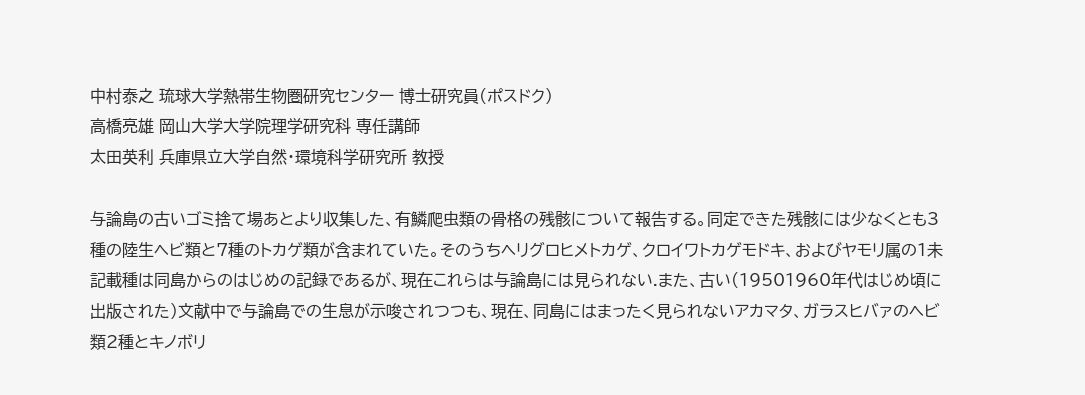中村泰之 琉球大学熱帯生物圏研究センター 博士研究員(ポスドク)
高橋亮雄 岡山大学大学院理学研究科 専任講師
太田英利 兵庫県立大学自然・環境科学研究所 教授

与論島の古いゴミ捨て場あとより収集した、有鱗爬虫類の骨格の残骸について報告する。同定できた残骸には少なくとも3種の陸生ヘビ類と7種のトカゲ類が含まれていた。そのうちヘリグロヒメトカゲ、クロイワトカゲモドキ、およびヤモリ属の1未記載種は同島からのはじめの記録であるが、現在これらは与論島には見られない.また、古い(19501960年代はじめ頃に出版された)文献中で与論島での生息が示唆されつつも、現在、同島にはまったく見られないアカマタ、ガラスヒバァのヘビ類2種とキノボリ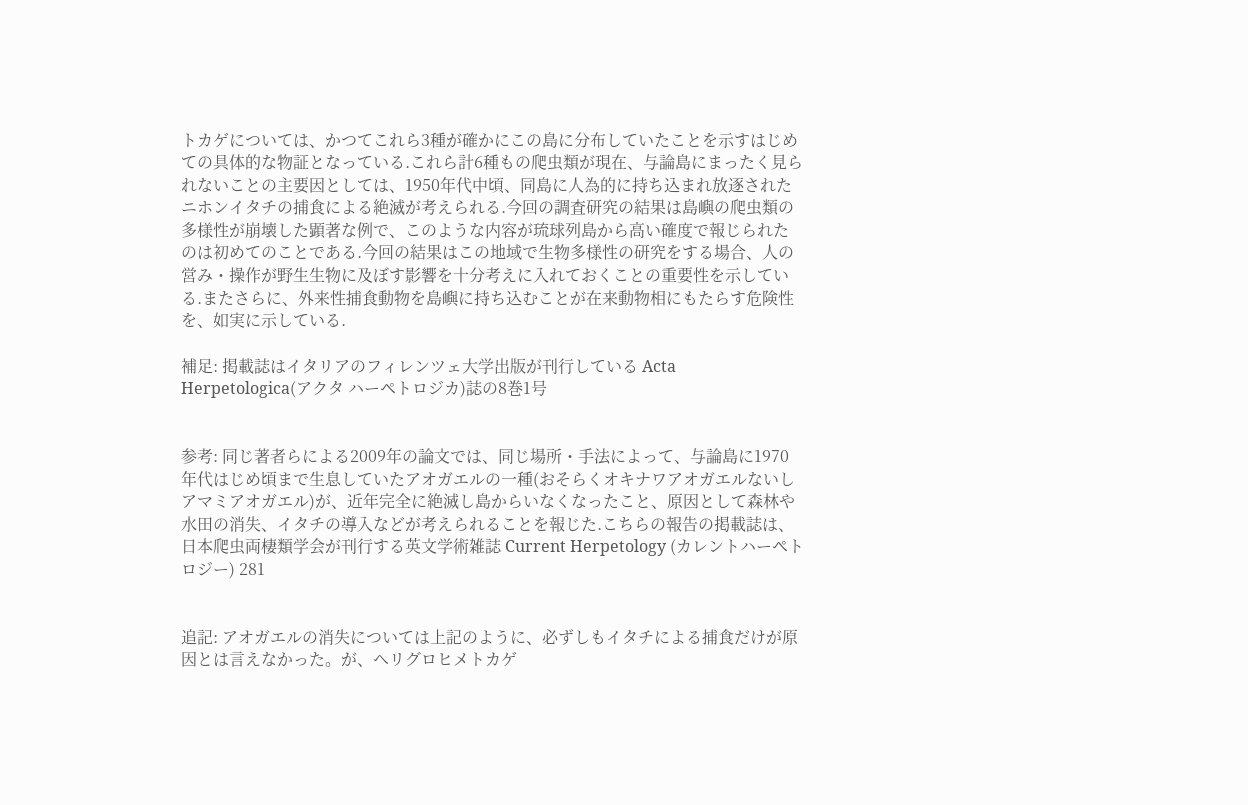トカゲについては、かつてこれら3種が確かにこの島に分布していたことを示すはじめての具体的な物証となっている.これら計6種もの爬虫類が現在、与論島にまったく見られないことの主要因としては、1950年代中頃、同島に人為的に持ち込まれ放逐されたニホンイタチの捕食による絶滅が考えられる.今回の調査研究の結果は島嶼の爬虫類の多様性が崩壊した顕著な例で、このような内容が琉球列島から高い確度で報じられたのは初めてのことである.今回の結果はこの地域で生物多様性の研究をする場合、人の営み・操作が野生生物に及ぼす影響を十分考えに入れておくことの重要性を示している.またさらに、外来性捕食動物を島嶼に持ち込むことが在来動物相にもたらす危険性を、如実に示している.

補足: 掲載誌はイタリアのフィレンツェ大学出版が刊行している Acta Herpetologica(アクタ ハーペトロジカ)誌の8巻1号


参考: 同じ著者らによる2009年の論文では、同じ場所・手法によって、与論島に1970年代はじめ頃まで生息していたアオガエルの一種(おそらくオキナワアオガエルないしアマミアオガエル)が、近年完全に絶滅し島からいなくなったこと、原因として森林や水田の消失、イタチの導入などが考えられることを報じた.こちらの報告の掲載誌は、日本爬虫両棲類学会が刊行する英文学術雑誌 Current Herpetology (カレントハーペトロジー) 281


追記: アオガエルの消失については上記のように、必ずしもイタチによる捕食だけが原因とは言えなかった。が、ヘリグロヒメトカゲ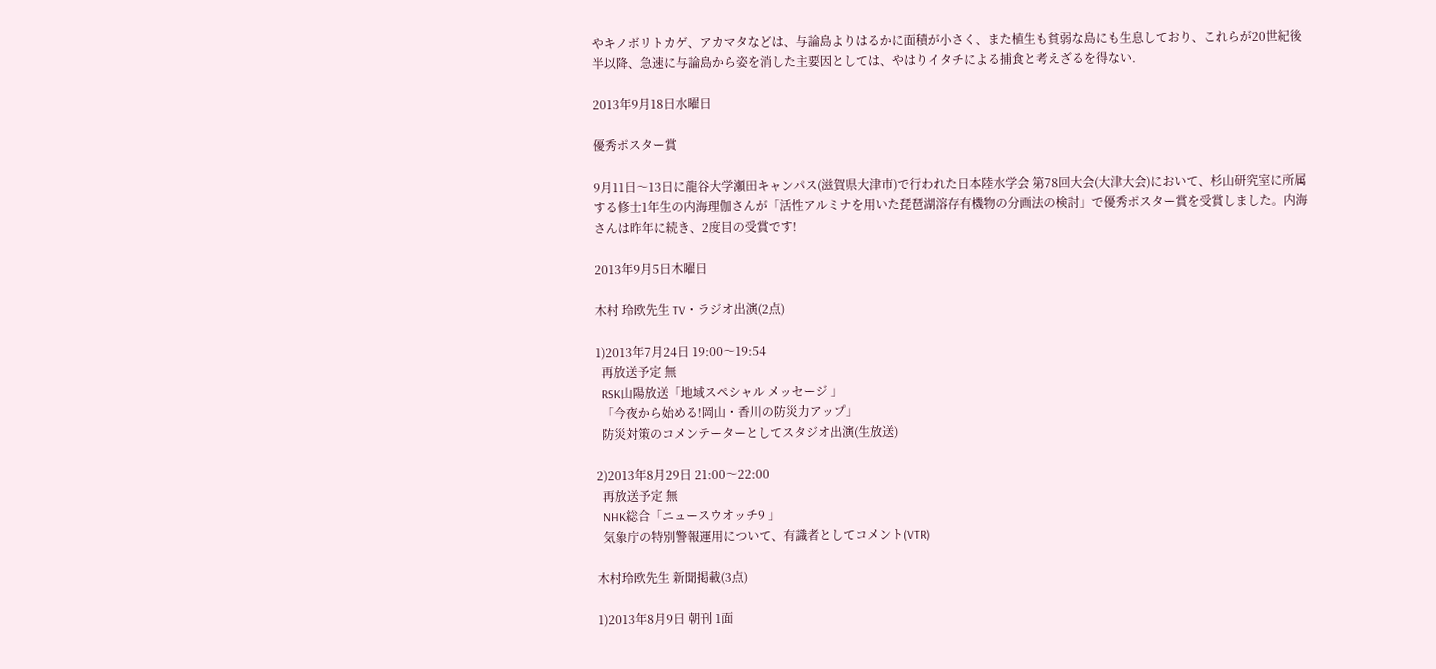やキノボリトカゲ、アカマタなどは、与論島よりはるかに面積が小さく、また植生も貧弱な島にも生息しており、これらが20世紀後半以降、急速に与論島から姿を消した主要因としては、やはりイタチによる捕食と考えざるを得ない.

2013年9月18日水曜日

優秀ポスター賞

9月11日〜13日に龍谷大学瀬田キャンパス(滋賀県大津市)で行われた日本陸水学会 第78回大会(大津大会)において、杉山研究室に所属する修士1年生の内海理伽さんが「活性アルミナを用いた琵琶湖溶存有機物の分画法の検討」で優秀ポスター賞を受賞しました。内海さんは昨年に続き、2度目の受賞です!

2013年9月5日木曜日

木村 玲欧先生 TV・ラジオ出演(2点)

1)2013年7月24日 19:00〜19:54
  再放送予定 無
  RSK山陽放送「地域スペシャル メッセージ 」
  「今夜から始める!岡山・香川の防災力アップ」
  防災対策のコメンテーターとしてスタジオ出演(生放送)

2)2013年8月29日 21:00〜22:00
  再放送予定 無
  NHK総合「ニュースウオッチ9 」
  気象庁の特別警報運用について、有識者としてコメント(VTR)

木村玲欧先生 新聞掲載(3点)

1)2013年8月9日 朝刊 1面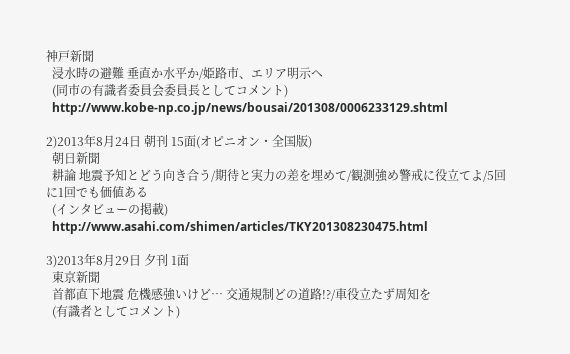神戸新聞
  浸水時の避難 垂直か水平か/姫路市、エリア明示へ
  (同市の有識者委員会委員長としてコメント)
  http://www.kobe-np.co.jp/news/bousai/201308/0006233129.shtml

2)2013年8月24日 朝刊 15面(オピニオン・全国版)
  朝日新聞
  耕論 地震予知とどう向き合う/期待と実力の差を埋めて/観測強め警戒に役立てよ/5回に1回でも価値ある
  (インタビューの掲載)
  http://www.asahi.com/shimen/articles/TKY201308230475.html

3)2013年8月29日 夕刊 1面
  東京新聞
  首都直下地震 危機感強いけど… 交通規制どの道路!?/車役立たず周知を
  (有識者としてコメント)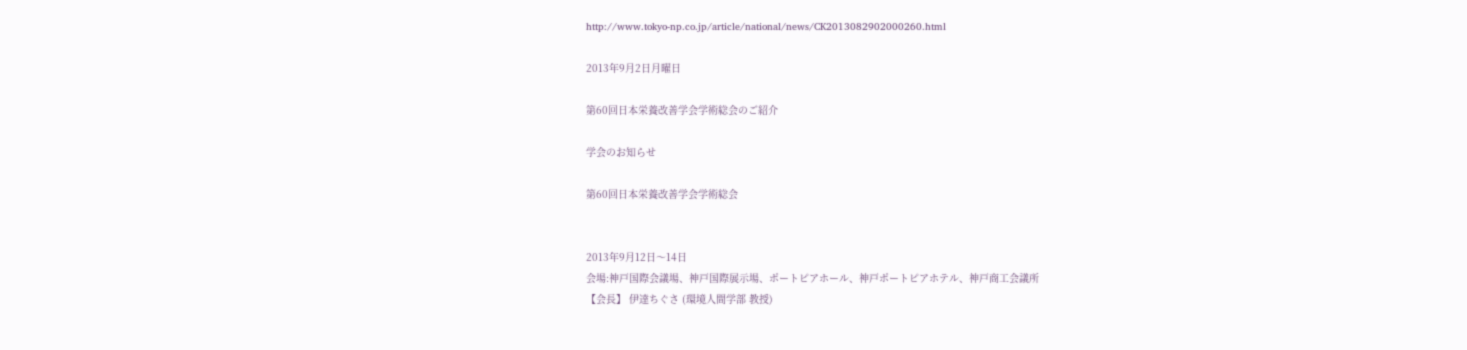http://www.tokyo-np.co.jp/article/national/news/CK2013082902000260.html

2013年9月2日月曜日

第60回日本栄養改善学会学術総会のご紹介

学会のお知らせ

第60回日本栄養改善学会学術総会


2013年9月12日〜14日
会場:神戸国際会議場、神戸国際展示場、ポートピアホール、神戸ポートピアホテル、神戸商工会議所
【会長】 伊達ちぐさ (環境人間学部 教授)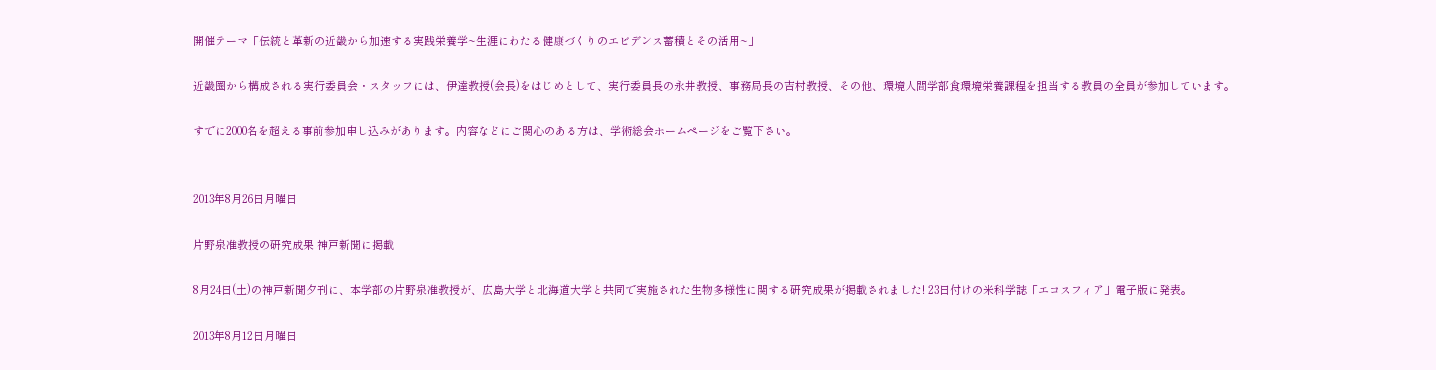開催テーマ「伝統と革新の近畿から加速する実践栄養学~生涯にわたる健康づくりのエビデンス蓄積とその活用~」

近畿圏から構成される実行委員会・スタッフには、伊達教授(会長)をはじめとして、実行委員長の永井教授、事務局長の吉村教授、その他、環境人間学部食環境栄養課程を担当する教員の全員が参加しています。

すでに2000名を超える事前参加申し込みがあります。内容などにご関心のある方は、学術総会ホームページをご覧下さい。


2013年8月26日月曜日

片野泉准教授の研究成果 神戸新聞に掲載

8月24日(土)の神戸新聞夕刊に、本学部の片野泉准教授が、広島大学と北海道大学と共同で実施された生物多様性に関する研究成果が掲載されました! 23日付けの米科学誌「エコスフィア」電子版に発表。

2013年8月12日月曜日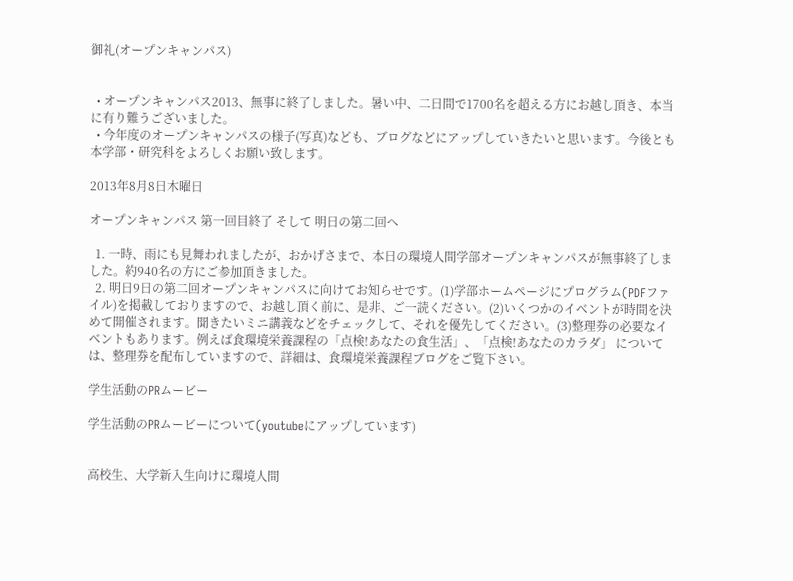御礼(オープンキャンパス)


  • オープンキャンパス2013、無事に終了しました。暑い中、二日間で1700名を超える方にお越し頂き、本当に有り難うございました。
  • 今年度のオープンキャンパスの様子(写真)なども、ブログなどにアップしていきたいと思います。今後とも本学部・研究科をよろしくお願い致します。

2013年8月8日木曜日

オープンキャンパス 第一回目終了 そして 明日の第二回へ

  1. 一時、雨にも見舞われましたが、おかげさまで、本日の環境人間学部オープンキャンパスが無事終了しました。約940名の方にご参加頂きました。
  2. 明日9日の第二回オープンキャンパスに向けてお知らせです。(1)学部ホームページにプログラム(PDFファイル)を掲載しておりますので、お越し頂く前に、是非、ご一読ください。(2)いくつかのイベントが時間を決めて開催されます。聞きたいミニ講義などをチェックして、それを優先してください。(3)整理券の必要なイベントもあります。例えば食環境栄養課程の「点検!あなたの食生活」、「点検!あなたのカラダ」 については、整理券を配布していますので、詳細は、食環境栄養課程ブログをご覧下さい。

学生活動のPRムービー

学生活動のPRムービーについて(youtubeにアップしています)


高校生、大学新入生向けに環境人間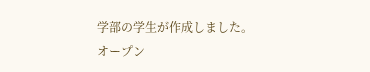学部の学生が作成しました。
オープン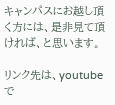キャンパスにお越し頂く方には、是非見て頂ければ、と思います。

リンク先は、youtubeで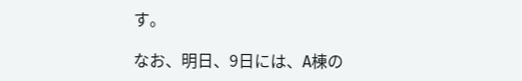す。

なお、明日、9日には、A棟の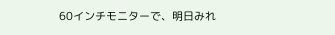60インチモニターで、明日みれ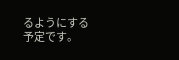るようにする予定です。